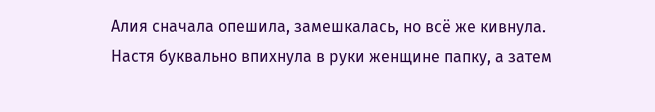Алия сначала опешила, замешкалась, но всё же кивнула. Настя буквально впихнула в руки женщине папку, а затем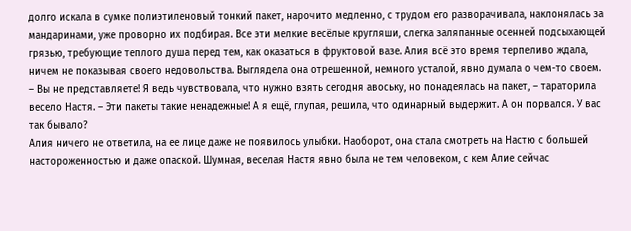долго искала в сумке полиэтиленовый тонкий пакет, нарочито медленно, с трудом его разворачивала, наклонялась за мандаринами, уже проворно их подбирая. Все эти мелкие весёлые кругляши, слегка заляпанные осенней подсыхающей грязью, требующие теплого душа перед тем, как оказаться в фруктовой вазе. Алия всё это время терпеливо ждала, ничем не показывая своего недовольства. Выглядела она отрешенной, немного усталой, явно думала о чем-то своем.
– Вы не представляете! Я ведь чувствовала, что нужно взять сегодня авоську, но понадеялась на пакет, – тараторила весело Настя. – Эти пакеты такие ненадежные! А я ещё, глупая, решила, что одинарный выдержит. А он порвался. У вас так бывало?
Алия ничего не ответила, на ее лице даже не появилось улыбки. Наоборот, она стала смотреть на Настю с большей настороженностью и даже опаской. Шумная, веселая Настя явно была не тем человеком, с кем Алие сейчас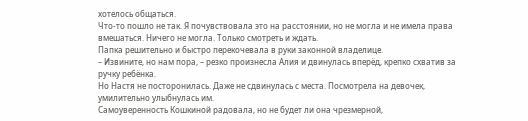хотелось общаться.
Что-то пошло не так. Я почувствовала это на расстоянии, но не могла и не имела права вмешаться. Ничего не могла. Только смотреть и ждать.
Папка решительно и быстро перекочевала в руки законной владелице.
– Извините, но нам пора, – резко произнесла Алия и двинулась вперёд, крепко схватив за ручку ребёнка.
Но Настя не посторонилась. Даже не сдвинулась с места. Посмотрела на девочек, умилительно улыбнулась им.
Самоуверенность Кошкиной радовала, но не будет ли она чрезмерной,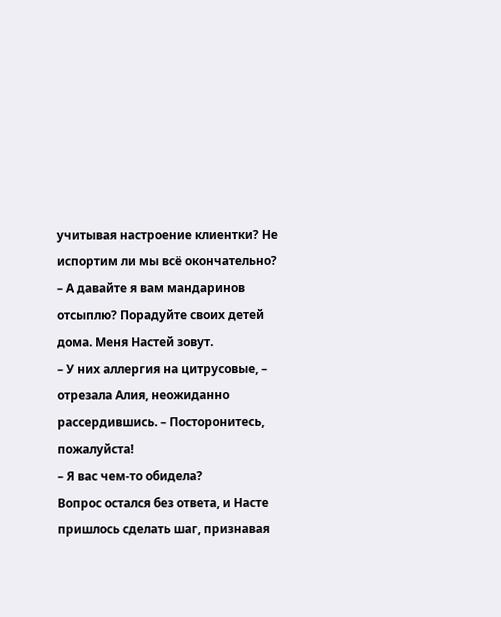учитывая настроение клиентки? Не испортим ли мы всё окончательно?
– А давайте я вам мандаринов отсыплю? Порадуйте своих детей дома. Меня Настей зовут.
– У них аллергия на цитрусовые, – отрезала Алия, неожиданно рассердившись. – Посторонитесь, пожалуйста!
– Я вас чем-то обидела?
Вопрос остался без ответа, и Насте пришлось сделать шаг, признавая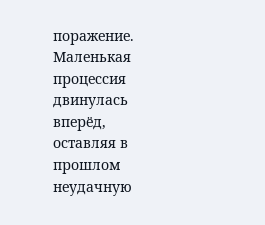поражение. Маленькая процессия двинулась вперёд, оставляя в прошлом неудачную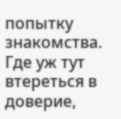попытку знакомства. Где уж тут втереться в доверие,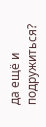да ещё и подружиться?